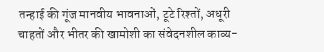तन्हाई की गूंज मानवीय भावनाओं, टूटे रिश्तों, अधूरी चाहतों और भीतर की खामोशी का संवेदनशील काव्य-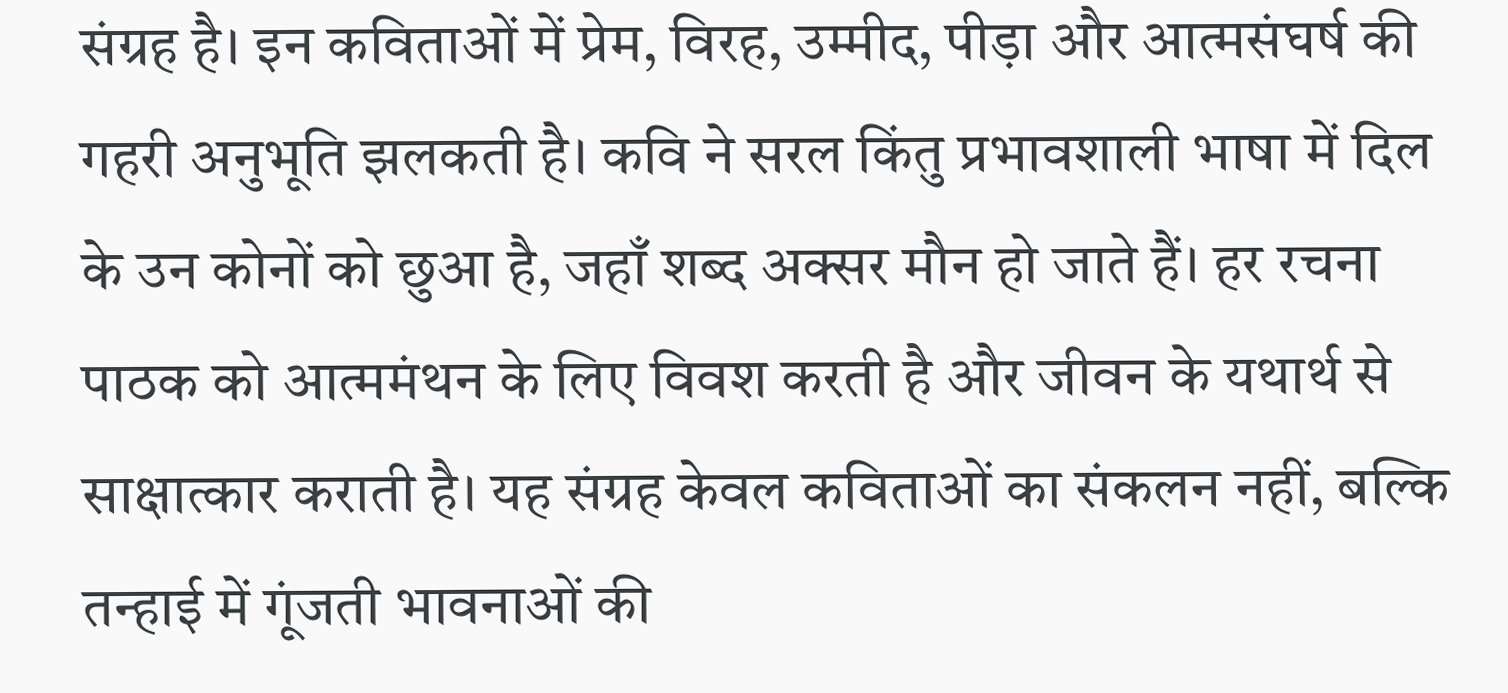संग्रह है। इन कविताओं में प्रेम, विरह, उम्मीद, पीड़ा और आत्मसंघर्ष की गहरी अनुभूति झलकती है। कवि ने सरल किंतु प्रभावशाली भाषा में दिल के उन कोनों को छुआ है, जहाँ शब्द अक्सर मौन हो जाते हैं। हर रचना पाठक को आत्ममंथन के लिए विवश करती है और जीवन के यथार्थ से साक्षात्कार कराती है। यह संग्रह केवल कविताओं का संकलन नहीं, बल्कि तन्हाई में गूंजती भावनाओं की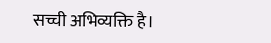सच्ची अभिव्यक्ति है।